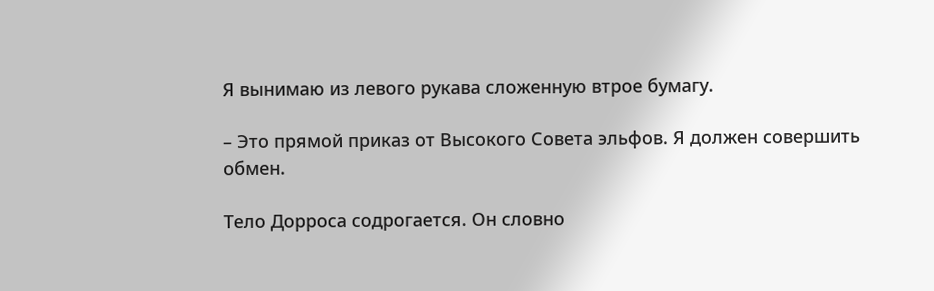Я вынимаю из левого рукава сложенную втрое бумагу.

– Это прямой приказ от Высокого Совета эльфов. Я должен совершить обмен.

Тело Дорроса содрогается. Он словно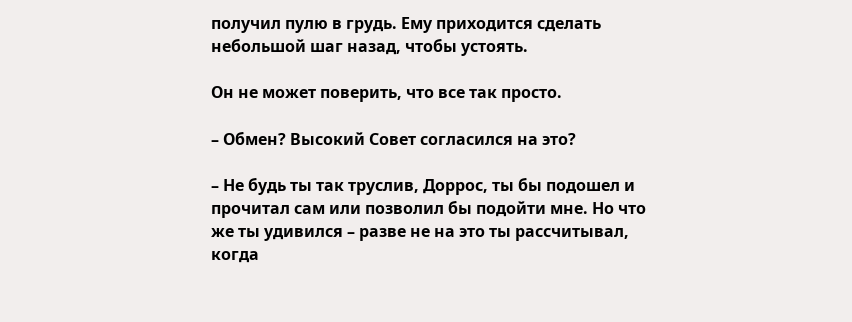получил пулю в грудь. Ему приходится сделать небольшой шаг назад, чтобы устоять.

Он не может поверить, что все так просто.

– Обмен? Высокий Совет согласился на это?

– Не будь ты так труслив, Доррос, ты бы подошел и прочитал сам или позволил бы подойти мне. Но что же ты удивился – разве не на это ты рассчитывал, когда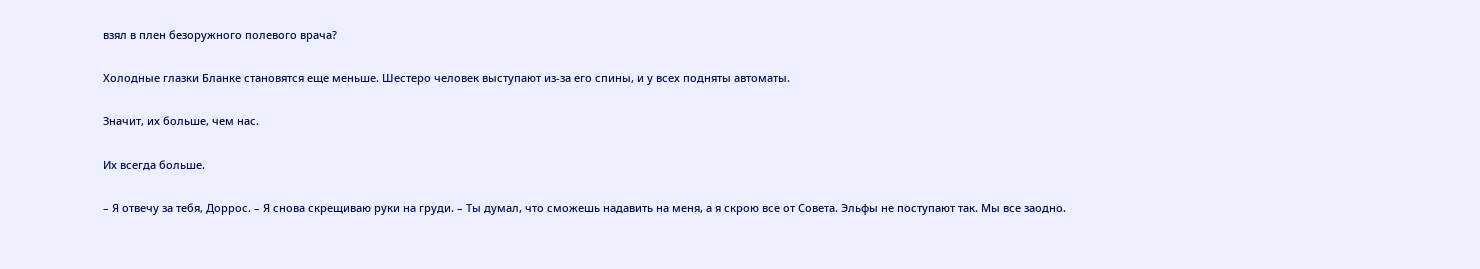взял в плен безоружного полевого врача?

Холодные глазки Бланке становятся еще меньше. Шестеро человек выступают из-за его спины, и у всех подняты автоматы.

Значит, их больше, чем нас.

Их всегда больше.

– Я отвечу за тебя, Доррос. – Я снова скрещиваю руки на груди. – Ты думал, что сможешь надавить на меня, а я скрою все от Совета. Эльфы не поступают так. Мы все заодно.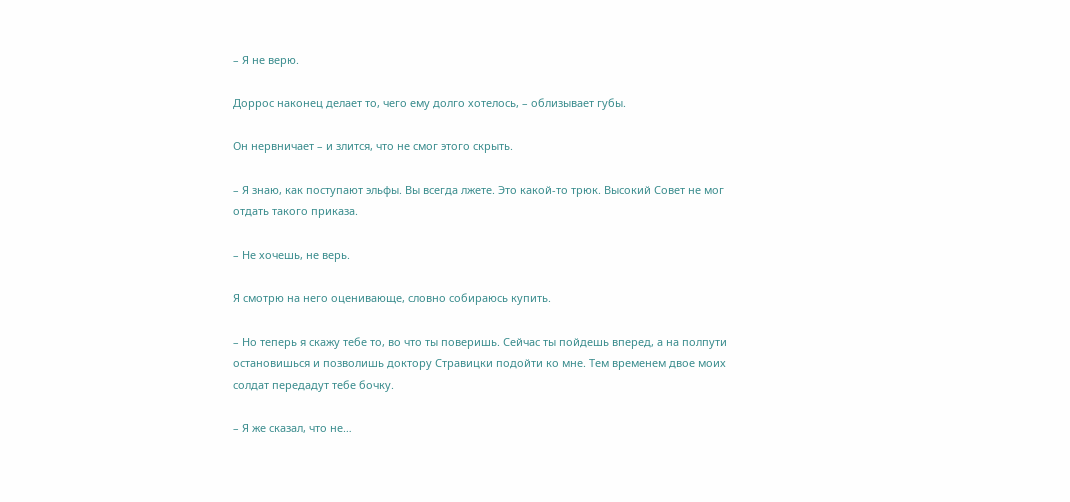– Я не верю.

Доррос наконец делает то, чего ему долго хотелось, – облизывает губы.

Он нервничает – и злится, что не смог этого скрыть.

– Я знаю, как поступают эльфы. Вы всегда лжете. Это какой-то трюк. Высокий Совет не мог отдать такого приказа.

– Не хочешь, не верь.

Я смотрю на него оценивающе, словно собираюсь купить.

– Но теперь я скажу тебе то, во что ты поверишь. Сейчас ты пойдешь вперед, а на полпути остановишься и позволишь доктору Стравицки подойти ко мне. Тем временем двое моих солдат передадут тебе бочку.

– Я же сказал, что не…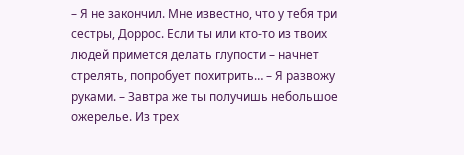– Я не закончил. Мне известно, что у тебя три сестры, Доррос. Если ты или кто-то из твоих людей примется делать глупости – начнет стрелять, попробует похитрить… – Я развожу руками. – Завтра же ты получишь небольшое ожерелье. Из трех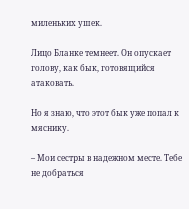миленьких ушек.

Лицо Бланке темнеет. Он опускает голову, как бык, готовящийся атаковать.

Но я знаю, что этот бык уже попал к мяснику.

– Мои сестры в надежном месте. Тебе не добраться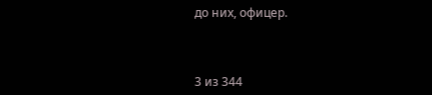до них, офицер.



3 из 344